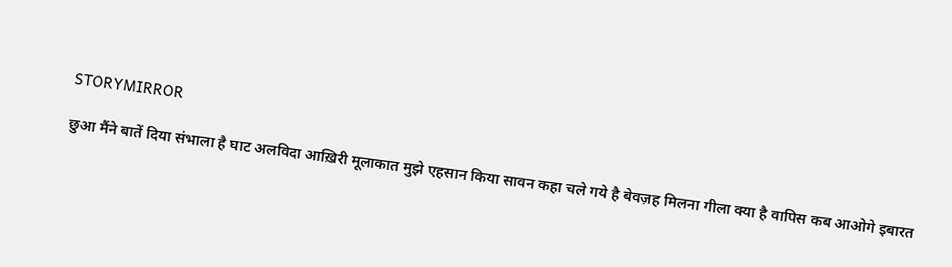STORYMIRROR

छुआ मैंने बातें दिया संभाला है घाट अलविदा आख़िरी मूलाकात मुझे एहसान किया सावन कहा चले गये है बेवज़ह मिलना गीला क्या है वापिस कब आओगे इबारत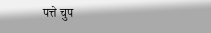पत्ते चुप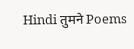Hindi तुमने Poems